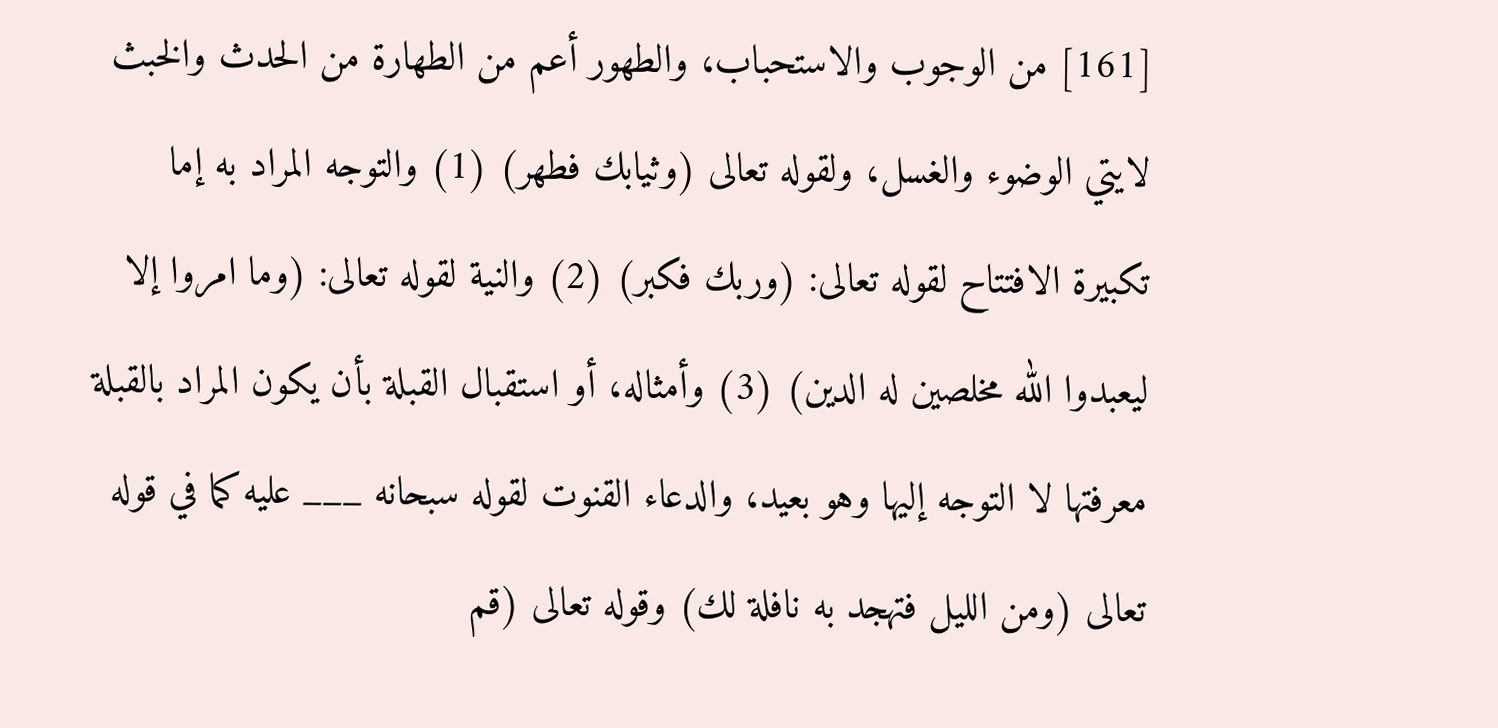[161] من الوجوب والاستحباب، والطهور أعم من الطهارة من الحدث والخبث لايتي الوضوء والغسل، ولقوله تعالى (وثيابك فطهر) (1) والتوجه المراد به إما تكبيرة الافتتاح لقوله تعالى: (وربك فكبر) (2) والنية لقوله تعالى: (وما امروا إلا ليعبدوا الله مخلصين له الدين) (3) وأمثاله، أو استقبال القبلة بأن يكون المراد بالقبلة معرفتها لا التوجه إليها وهو بعيد، والدعاء القنوت لقوله سبحانه ___ عليه كما في قوله تعالى (ومن الليل فتهجد به نافلة لك) وقوله تعالى (قم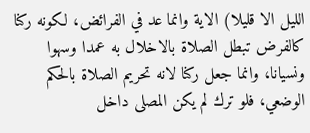الليل الا قليلا) الاية وانما عد في الفرائض، لكونه ركنا كالفرض تبطل الصلاة بالاخلال به عمدا وسهوا ونسيانا، وانما جعل ركنا لانه تحريم الصلاة بالحكم الوضعي، فلو ترك لم يكن المصلى داخل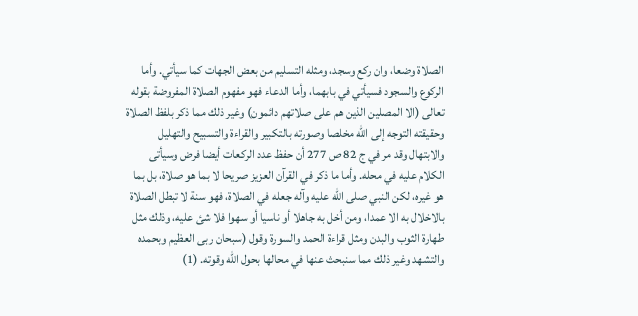الصلاة وضعا، وان ركع وسجد، ومثله التسليم من بعض الجهات كما سيأتي. وأما الركوع والسجود فسيأتي في بابهما، وأما الدعاء فهو مفهوم الصلاة المفروضة بقوله تعالى (الا المصلين الذين هم على صلاتهم دائمون) وغير ذلك مما ذكر بلفظ الصلاة وحقيقته التوجه إلى الله مخلصا وصورته بالتكبير والقراءة والتسبيح والتهليل والابتهال وقد مر في ج 82 ص 277 أن حفظ عدد الركعات أيضا فرض وسيأتى الكلام عليه في محله. وأما ما ذكر في القرآن العزيز صريحا لا بما هو صلاة، بل بما هو غيره، لكن النبي صلى الله عليه وآله جعله في الصلاة، فهو سنة لا تبطل الصلاة بالاخلال به الا عمدا، ومن أخل به جاهلا أو ناسيا أو سهوا فلا شئ عليه، وذلك مثل طهارة الثوب والبدن ومثل قراءة الحمد والسورة وقول (سبحان ربى العظيم وبحمده والتشهد وغير ذلك مما سنبحث عنها في محالها بحول الله وقوته. (1)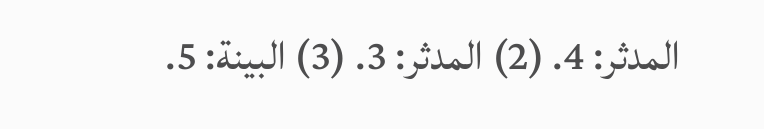المدثر: 4. (2) المدثر: 3. (3) البينة: 5.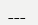___